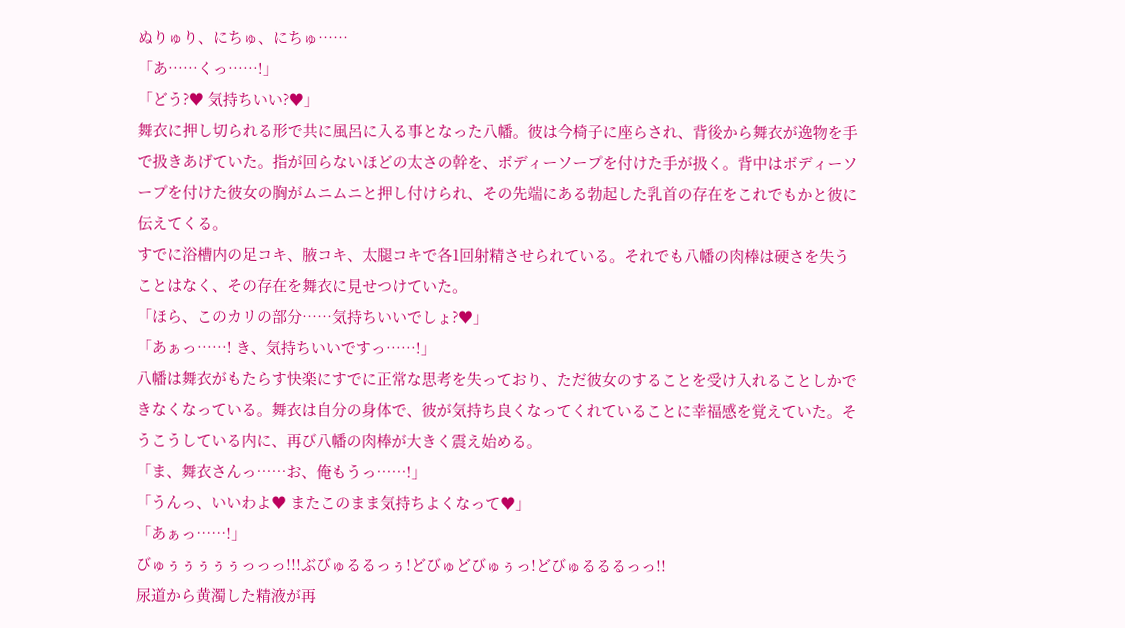ぬりゅり、にちゅ、にちゅ……
「あ……くっ……!」
「どう?♥ 気持ちいい?♥」
舞衣に押し切られる形で共に風呂に入る事となった八幡。彼は今椅子に座らされ、背後から舞衣が逸物を手で扱きあげていた。指が回らないほどの太さの幹を、ボディーソープを付けた手が扱く。背中はボディーソープを付けた彼女の胸がムニムニと押し付けられ、その先端にある勃起した乳首の存在をこれでもかと彼に伝えてくる。
すでに浴槽内の足コキ、腋コキ、太腿コキで各1回射精させられている。それでも八幡の肉棒は硬さを失うことはなく、その存在を舞衣に見せつけていた。
「ほら、このカリの部分……気持ちいいでしょ?♥」
「あぁっ……! き、気持ちいいですっ……!」
八幡は舞衣がもたらす快楽にすでに正常な思考を失っており、ただ彼女のすることを受け入れることしかできなくなっている。舞衣は自分の身体で、彼が気持ち良くなってくれていることに幸福感を覚えていた。そうこうしている内に、再び八幡の肉棒が大きく震え始める。
「ま、舞衣さんっ……お、俺もうっ……!」
「うんっ、いいわよ♥ またこのまま気持ちよくなって♥」
「あぁっ……!」
びゅぅぅぅぅぅっっっ!!!ぶびゅるるっぅ!どびゅどびゅぅっ!どびゅるるるっっ!!
尿道から黄濁した精液が再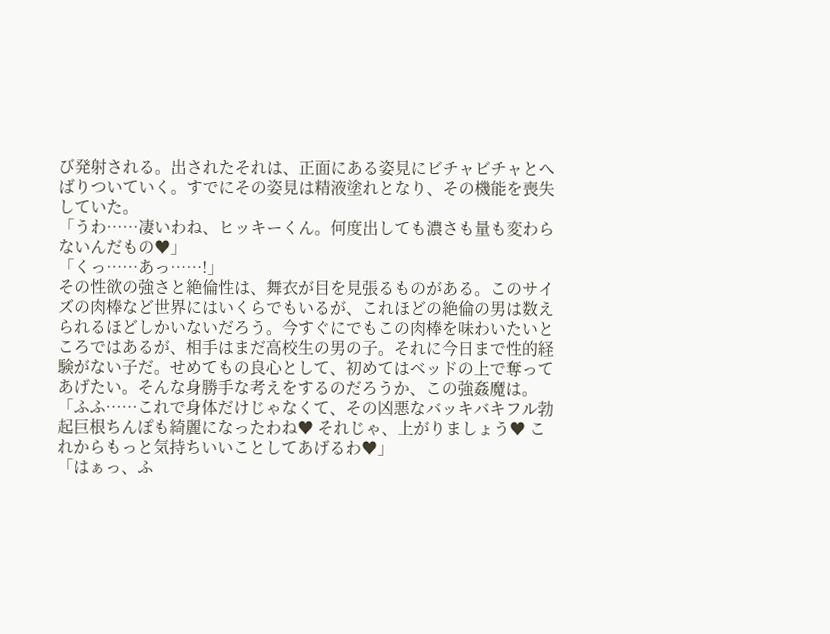び発射される。出されたそれは、正面にある姿見にビチャビチャとへばりついていく。すでにその姿見は精液塗れとなり、その機能を喪失していた。
「うわ……凄いわね、ヒッキーくん。何度出しても濃さも量も変わらないんだもの♥」
「くっ……あっ……!」
その性欲の強さと絶倫性は、舞衣が目を見張るものがある。このサイズの肉棒など世界にはいくらでもいるが、これほどの絶倫の男は数えられるほどしかいないだろう。今すぐにでもこの肉棒を味わいたいところではあるが、相手はまだ高校生の男の子。それに今日まで性的経験がない子だ。せめてもの良心として、初めてはベッドの上で奪ってあげたい。そんな身勝手な考えをするのだろうか、この強姦魔は。
「ふふ……これで身体だけじゃなくて、その凶悪なバッキバキフル勃起巨根ちんぽも綺麗になったわね♥ それじゃ、上がりましょう♥ これからもっと気持ちいいことしてあげるわ♥」
「はぁっ、ふ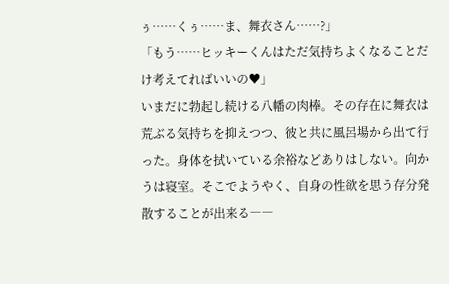ぅ……くぅ……ま、舞衣さん……?」
「もう……ヒッキーくんはただ気持ちよくなることだけ考えてればいいの♥」
いまだに勃起し続ける八幡の肉棒。その存在に舞衣は荒ぶる気持ちを抑えつつ、彼と共に風呂場から出て行った。身体を拭いている余裕などありはしない。向かうは寝室。そこでようやく、自身の性欲を思う存分発散することが出来る――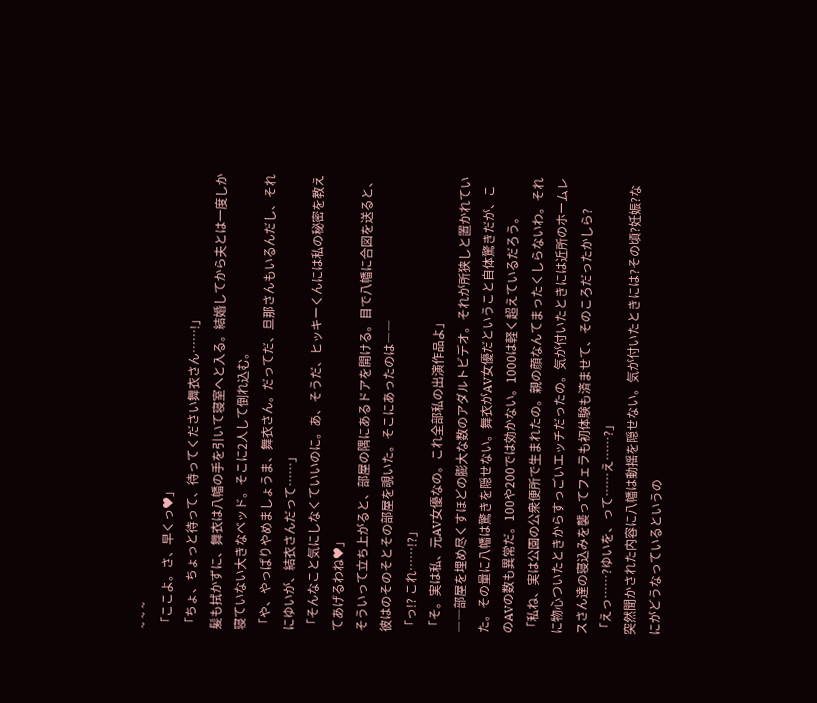~ ~ ~
「ここよ。さ、早くっ♥」
「ちょ、ちょっと待って、待ってください舞衣さん……!」
髪も拭かずに、舞衣は八幡の手を引いて寝室へと入る。結婚してから夫とは一度しか寝ていない大きなベッド。そこに2人して倒れ込む。
「や、やっぱりやめましょうま、舞衣さん。だってだ、旦那さんもいるんだし、それにゆいが、結衣さんだって……」
「そんなこと気にしなくていいのに。あ、そうだ、ヒッキーくんには私の秘密を教えてあげるわね♥」
そういって立ち上がると、部屋の隅にあるドアを開ける。目で八幡に合図を送ると、彼はのそのそとその部屋を覗いた。そこにあったのは――
「っ!? これ……!?」
「そ。実は私、元AV女優なの。これ全部私の出演作品よ」
――部屋を埋め尽くすほどの膨大な数のアダルトビデオ。それが所狭しと置かれていた。その量に八幡は驚きを隠せない。舞衣がAV女優だということ自体驚きだが、このAVの数も異常だ。100や200では効かない。1000は軽く超えているだろう。
「私ね、実は公園の公衆便所で生まれたの。親の顔なんてまったくしらないわ。それに物心ついたときからすっごいエッチだったの。気が付いたときには近所のホームレスさん達の寝込みを襲ってフェラも初体験も済ませて、そのころだったかしら?
「えっ……?ゆいを、って……え……?」
突然聞かされた内容に八幡は動揺を隠せない。気が付いたときには?その頃?妊娠?なにがどうなっているというの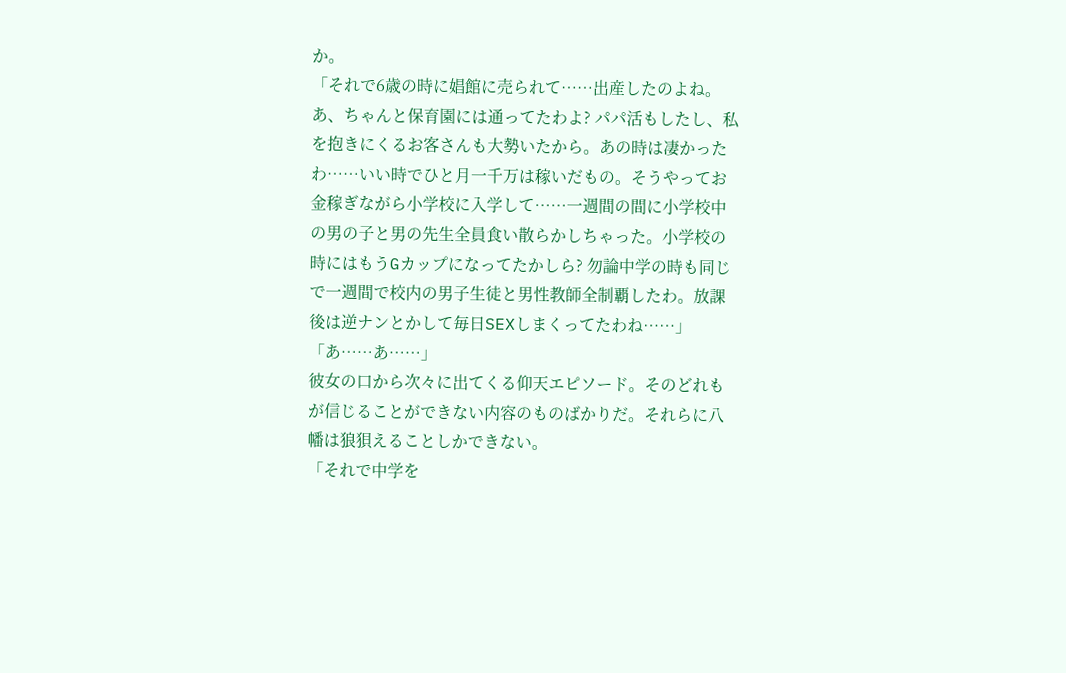か。
「それで6歳の時に娼館に売られて……出産したのよね。あ、ちゃんと保育園には通ってたわよ? パパ活もしたし、私を抱きにくるお客さんも大勢いたから。あの時は凄かったわ……いい時でひと月一千万は稼いだもの。そうやってお金稼ぎながら小学校に入学して……一週間の間に小学校中の男の子と男の先生全員食い散らかしちゃった。小学校の時にはもうGカップになってたかしら? 勿論中学の時も同じで一週間で校内の男子生徒と男性教師全制覇したわ。放課後は逆ナンとかして毎日SEXしまくってたわね……」
「あ……あ……」
彼女の口から次々に出てくる仰天エピソード。そのどれもが信じることができない内容のものばかりだ。それらに八幡は狼狽えることしかできない。
「それで中学を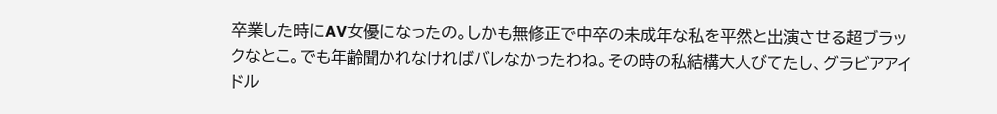卒業した時にAV女優になったの。しかも無修正で中卒の未成年な私を平然と出演させる超ブラックなとこ。でも年齢聞かれなければバレなかったわね。その時の私結構大人びてたし、グラビアアイドル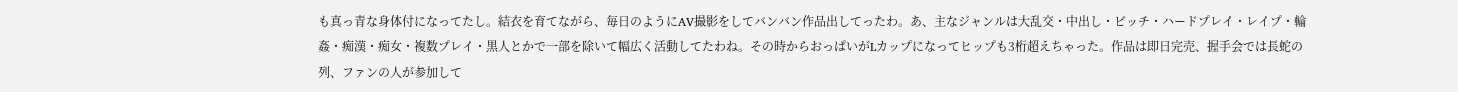も真っ青な身体付になってたし。結衣を育てながら、毎日のようにAV撮影をしてバンバン作品出してったわ。あ、主なジャンルは大乱交・中出し・ビッチ・ハードプレイ・レイプ・輪姦・痴漢・痴女・複数プレイ・黒人とかで一部を除いて幅広く活動してたわね。その時からおっぱいがLカップになってヒップも3桁超えちゃった。作品は即日完売、握手会では長蛇の列、ファンの人が参加して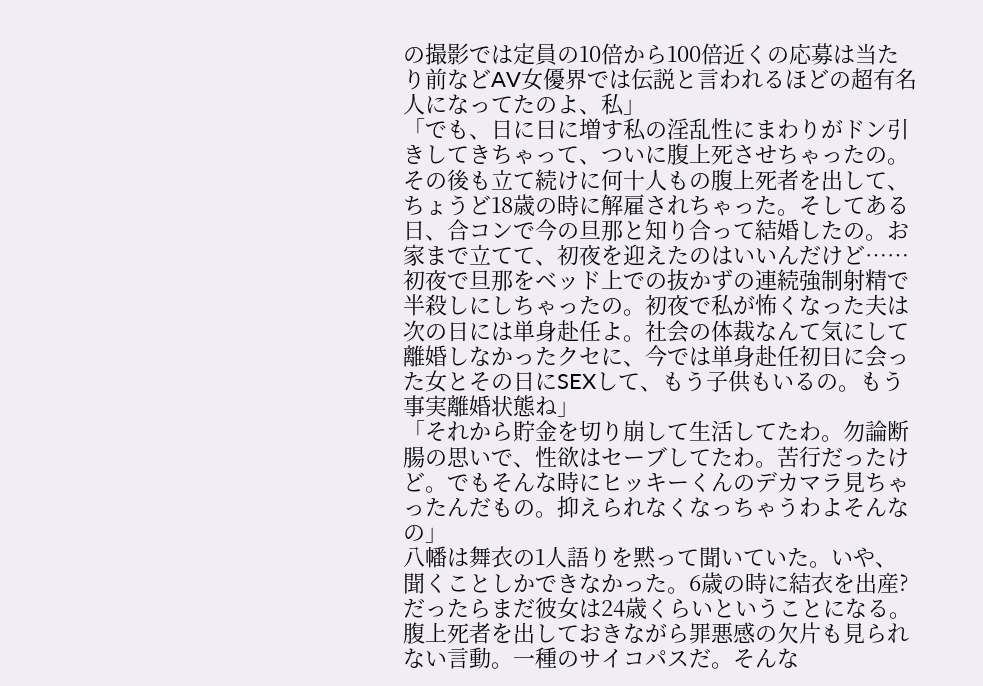の撮影では定員の10倍から100倍近くの応募は当たり前などAV女優界では伝説と言われるほどの超有名人になってたのよ、私」
「でも、日に日に増す私の淫乱性にまわりがドン引きしてきちゃって、ついに腹上死させちゃったの。その後も立て続けに何十人もの腹上死者を出して、ちょうど18歳の時に解雇されちゃった。そしてある日、合コンで今の旦那と知り合って結婚したの。お家まで立てて、初夜を迎えたのはいいんだけど……初夜で旦那をベッド上での抜かずの連続強制射精で半殺しにしちゃったの。初夜で私が怖くなった夫は次の日には単身赴任よ。社会の体裁なんて気にして離婚しなかったクセに、今では単身赴任初日に会った女とその日にSEXして、もう子供もいるの。もう事実離婚状態ね」
「それから貯金を切り崩して生活してたわ。勿論断腸の思いで、性欲はセーブしてたわ。苦行だったけど。でもそんな時にヒッキーくんのデカマラ見ちゃったんだもの。抑えられなくなっちゃうわよそんなの」
八幡は舞衣の1人語りを黙って聞いていた。いや、聞くことしかできなかった。6歳の時に結衣を出産?だったらまだ彼女は24歳くらいということになる。腹上死者を出しておきながら罪悪感の欠片も見られない言動。一種のサイコパスだ。そんな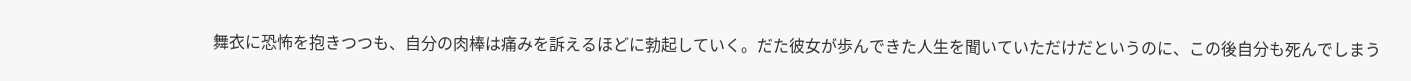舞衣に恐怖を抱きつつも、自分の肉棒は痛みを訴えるほどに勃起していく。だた彼女が歩んできた人生を聞いていただけだというのに、この後自分も死んでしまう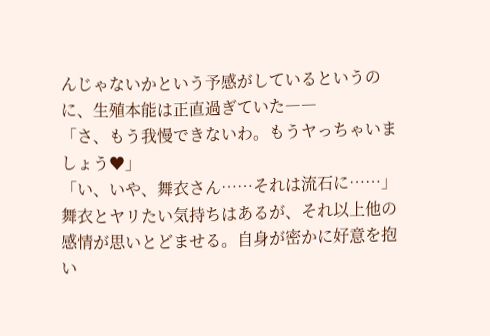んじゃないかという予感がしているというのに、生殖本能は正直過ぎていた――
「さ、もう我慢できないわ。もうヤっちゃいましょう♥」
「い、いや、舞衣さん……それは流石に……」
舞衣とヤリたい気持ちはあるが、それ以上他の感情が思いとどませる。自身が密かに好意を抱い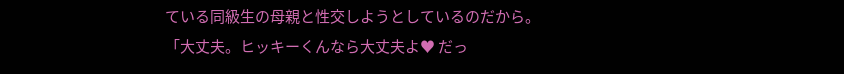ている同級生の母親と性交しようとしているのだから。
「大丈夫。ヒッキーくんなら大丈夫よ♥ だっ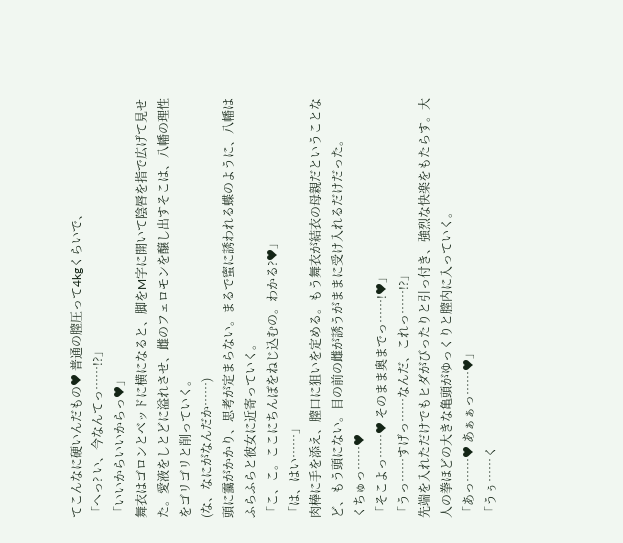てこんなに硬いんだもの♥ 普通の膣圧って4kgくらいで、
「へっ? い、今なんてっ……!?」
「いいからいいからっ♥」
舞衣はゴロンとベッドに横になると、脚をM字に開いて陰唇を指で広げて見せた。愛液をしとどに溢れさせ、雌のフェロモンを醸し出すそこは、八幡の理性をゴリゴリと削っていく。
(な、なにがなんだか……)
頭に靄がかかり、思考が定まらない。まるで蜜に誘われる蝶のように、八幡はふらふらと彼女に近寄っていく。
「こ、こ。ここにちんぽをねじ込むの。わかる?♥」
「は、はい……」
肉棒に手を添え、膣口に狙いを定める。もう舞衣が結衣の母親だということなど、もう頭にない。目の前の雌が誘うがままに受け入れるだけだった。
くちゅっ……♥
「そこよっ……♥ そのまま奥までっ……!♥」
「うっ……すげっ……なんだ、これっ……!?」
先端を入れただけでもヒダがびったりと引っ付き、強烈な快楽をもたらす。大人の拳ほどの大きな亀頭がゆっくりと膣内に入っていく。
「あっ……♥ あぁぁっ……♥」
「うぅ……く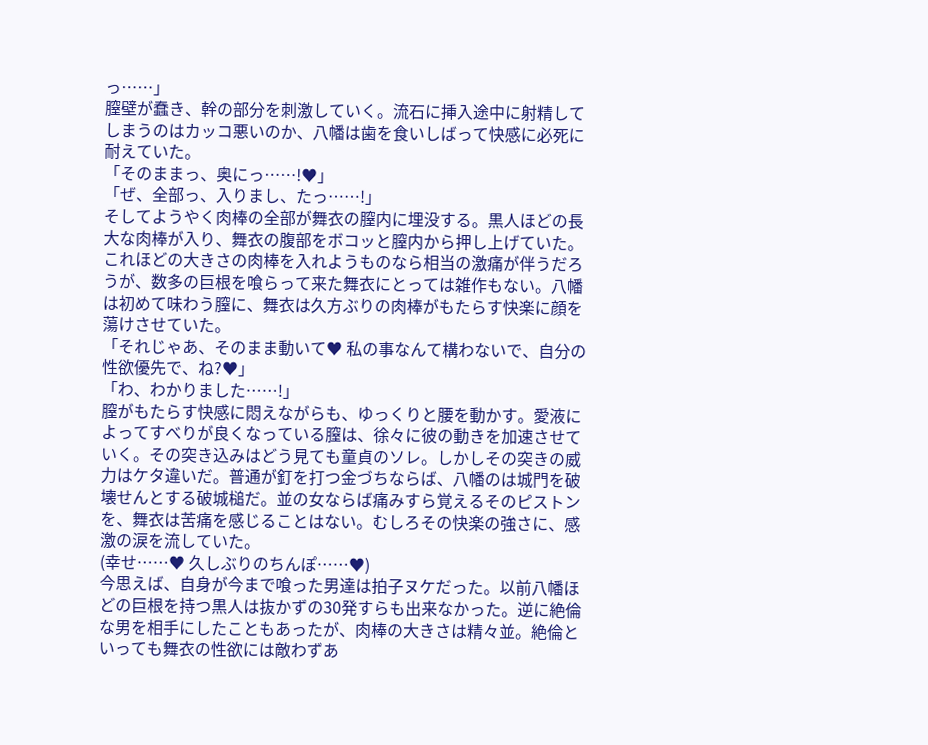っ……」
膣壁が蠢き、幹の部分を刺激していく。流石に挿入途中に射精してしまうのはカッコ悪いのか、八幡は歯を食いしばって快感に必死に耐えていた。
「そのままっ、奥にっ……!♥」
「ぜ、全部っ、入りまし、たっ……!」
そしてようやく肉棒の全部が舞衣の膣内に埋没する。黒人ほどの長大な肉棒が入り、舞衣の腹部をボコッと膣内から押し上げていた。これほどの大きさの肉棒を入れようものなら相当の激痛が伴うだろうが、数多の巨根を喰らって来た舞衣にとっては雑作もない。八幡は初めて味わう膣に、舞衣は久方ぶりの肉棒がもたらす快楽に顔を蕩けさせていた。
「それじゃあ、そのまま動いて♥ 私の事なんて構わないで、自分の性欲優先で、ね?♥」
「わ、わかりました……!」
膣がもたらす快感に悶えながらも、ゆっくりと腰を動かす。愛液によってすべりが良くなっている膣は、徐々に彼の動きを加速させていく。その突き込みはどう見ても童貞のソレ。しかしその突きの威力はケタ違いだ。普通が釘を打つ金づちならば、八幡のは城門を破壊せんとする破城槌だ。並の女ならば痛みすら覚えるそのピストンを、舞衣は苦痛を感じることはない。むしろその快楽の強さに、感激の涙を流していた。
(幸せ……♥ 久しぶりのちんぽ……♥)
今思えば、自身が今まで喰った男達は拍子ヌケだった。以前八幡ほどの巨根を持つ黒人は抜かずの30発すらも出来なかった。逆に絶倫な男を相手にしたこともあったが、肉棒の大きさは精々並。絶倫といっても舞衣の性欲には敵わずあ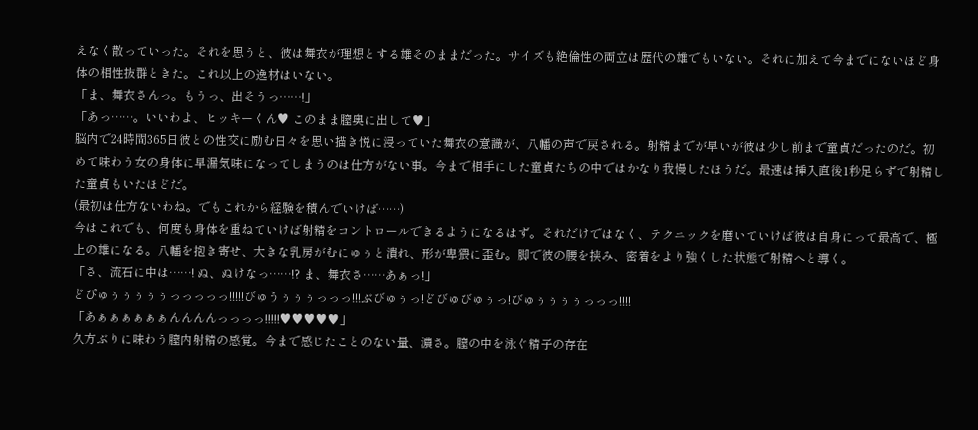えなく散っていった。それを思うと、彼は舞衣が理想とする雄そのままだった。サイズも絶倫性の両立は歴代の雄でもいない。それに加えて今までにないほど身体の相性抜群ときた。これ以上の逸材はいない。
「ま、舞衣さんっ。もうっ、出そうっ……!」
「あっ……。いいわよ、ヒッキーくん♥ このまま膣奥に出して♥」
脳内で24時間365日彼との性交に励む日々を思い描き悦に浸っていた舞衣の意識が、八幡の声で戻される。射精までが早いが彼は少し前まで童貞だったのだ。初めて味わう女の身体に早漏気味になってしまうのは仕方がない事。今まで相手にした童貞たちの中ではかなり我慢したほうだ。最速は挿入直後1秒足らずで射精した童貞もいたほどだ。
(最初は仕方ないわね。でもこれから経験を積んでいけば……)
今はこれでも、何度も身体を重ねていけば射精をコントロールできるようになるはず。それだけではなく、テクニックを磨いていけば彼は自身にって最高で、極上の雄になる。八幡を抱き寄せ、大きな乳房がむにゅぅと潰れ、形が卑猥に歪む。脚で彼の腰を挟み、密着をより強くした状態で射精へと導く。
「さ、流石に中は……! ぬ、ぬけなっ……!? ま、舞衣さ……あぁっ!」
どぴゅぅぅぅぅぅっっっっっ!!!!!びゅうぅぅぅっっっ!!!ぶびゅぅっ!どびゅびゅぅっ!びゅぅぅぅぅっっっ!!!!
「あぁぁぁぁぁぁんんんんっっっっ!!!!!♥♥♥♥♥」
久方ぶりに味わう膣内射精の感覚。今まで感じたことのない量、濃さ。膣の中を泳ぐ精子の存在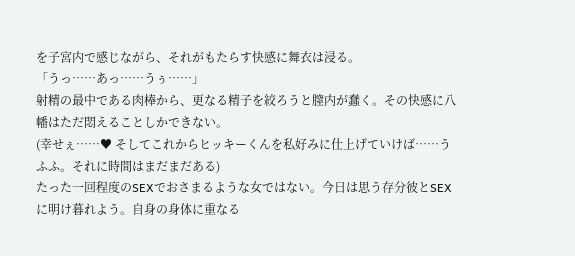を子宮内で感じながら、それがもたらす快感に舞衣は浸る。
「うっ……あっ……うぅ……」
射精の最中である肉棒から、更なる精子を絞ろうと膣内が蠢く。その快感に八幡はただ悶えることしかできない。
(幸せぇ……♥ そしてこれからヒッキーくんを私好みに仕上げていけば……うふふ。それに時間はまだまだある)
たった一回程度のSEXでおさまるような女ではない。今日は思う存分彼とSEXに明け暮れよう。自身の身体に重なる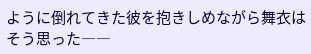ように倒れてきた彼を抱きしめながら舞衣はそう思った――